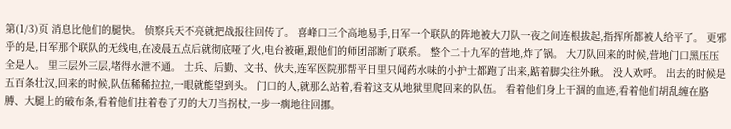第(1/3)页 消息比他们的腿快。 侦察兵天不亮就把战报往回传了。 喜峰口三个高地易手,日军一个联队的阵地被大刀队一夜之间连根拔起,指挥所都被人给平了。 更邪乎的是,日军那个联队的无线电,在凌晨五点后就彻底哑了火,电台被砸,跟他们的师团部断了联系。 整个二十九军的营地,炸了锅。 大刀队回来的时候,营地门口黑压压全是人。 里三层外三层,堵得水泄不通。 士兵、后勤、文书、伙夫,连军医院那帮平日里只闻药水味的小护士都跑了出来,踮着脚尖往外瞅。 没人欢呼。 出去的时候是五百条壮汉,回来的时候,队伍稀稀拉拉,一眼就能望到头。 门口的人,就那么站着,看着这支从地狱里爬回来的队伍。 看着他们身上干涸的血迹,看着他们胡乱缠在胳膊、大腿上的破布条,看着他们拄着卷了刃的大刀当拐杖,一步一瘸地往回挪。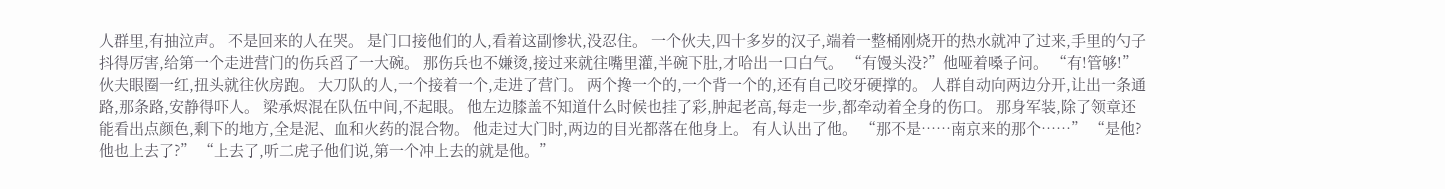人群里,有抽泣声。 不是回来的人在哭。 是门口接他们的人,看着这副惨状,没忍住。 一个伙夫,四十多岁的汉子,端着一整桶刚烧开的热水就冲了过来,手里的勺子抖得厉害,给第一个走进营门的伤兵舀了一大碗。 那伤兵也不嫌烫,接过来就往嘴里灌,半碗下肚,才哈出一口白气。 “有馒头没?”他哑着嗓子问。 “有!管够!”伙夫眼圈一红,扭头就往伙房跑。 大刀队的人,一个接着一个,走进了营门。 两个搀一个的,一个背一个的,还有自己咬牙硬撑的。 人群自动向两边分开,让出一条通路,那条路,安静得吓人。 梁承烬混在队伍中间,不起眼。 他左边膝盖不知道什么时候也挂了彩,肿起老高,每走一步,都牵动着全身的伤口。 那身军装,除了领章还能看出点颜色,剩下的地方,全是泥、血和火药的混合物。 他走过大门时,两边的目光都落在他身上。 有人认出了他。 “那不是……南京来的那个……” “是他?他也上去了?” “上去了,听二虎子他们说,第一个冲上去的就是他。”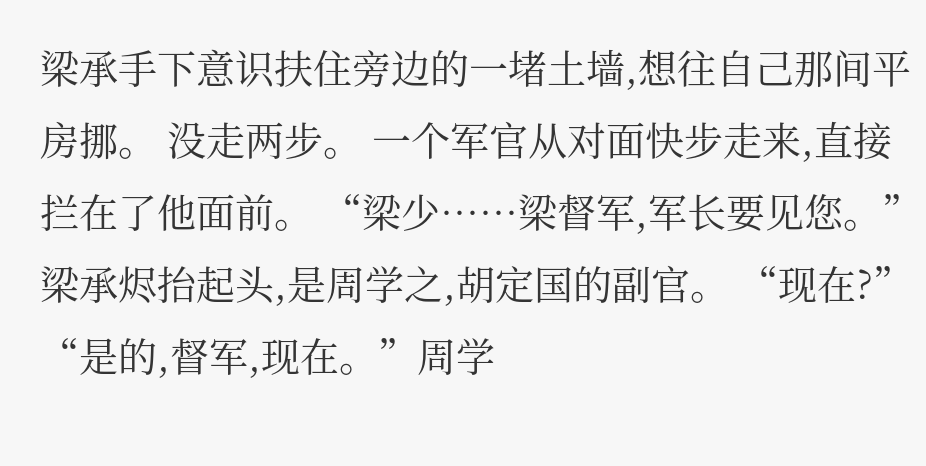梁承手下意识扶住旁边的一堵土墙,想往自己那间平房挪。 没走两步。 一个军官从对面快步走来,直接拦在了他面前。 “梁少……梁督军,军长要见您。” 梁承烬抬起头,是周学之,胡定国的副官。 “现在?” “是的,督军,现在。”周学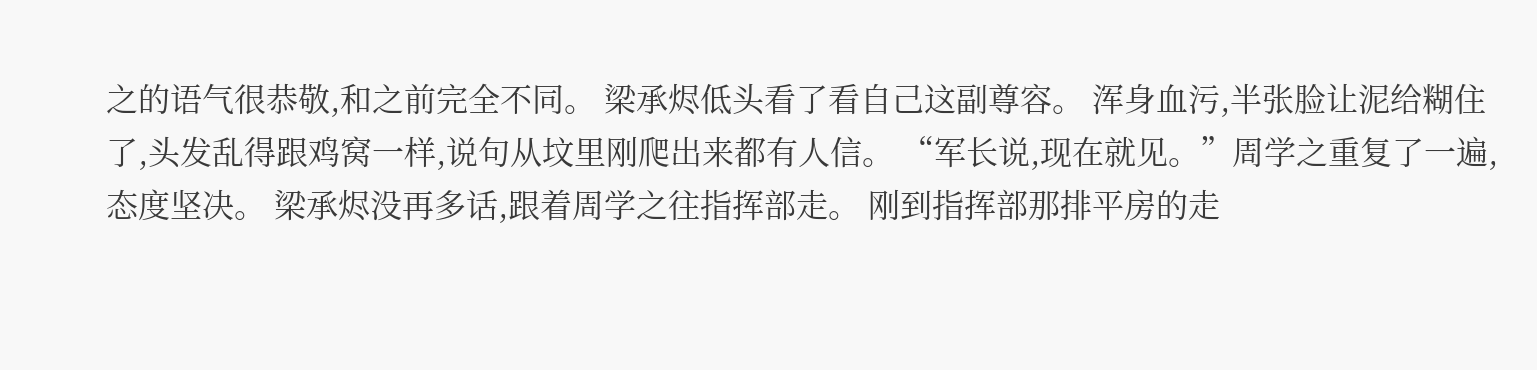之的语气很恭敬,和之前完全不同。 梁承烬低头看了看自己这副尊容。 浑身血污,半张脸让泥给糊住了,头发乱得跟鸡窝一样,说句从坟里刚爬出来都有人信。 “军长说,现在就见。”周学之重复了一遍,态度坚决。 梁承烬没再多话,跟着周学之往指挥部走。 刚到指挥部那排平房的走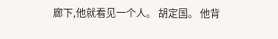廊下,他就看见一个人。 胡定国。 他背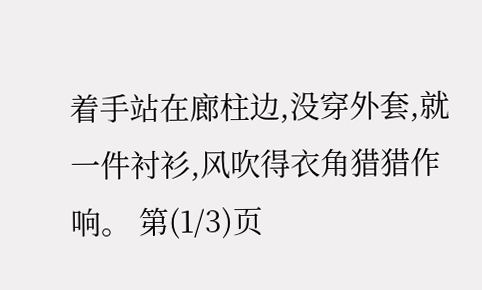着手站在廊柱边,没穿外套,就一件衬衫,风吹得衣角猎猎作响。 第(1/3)页